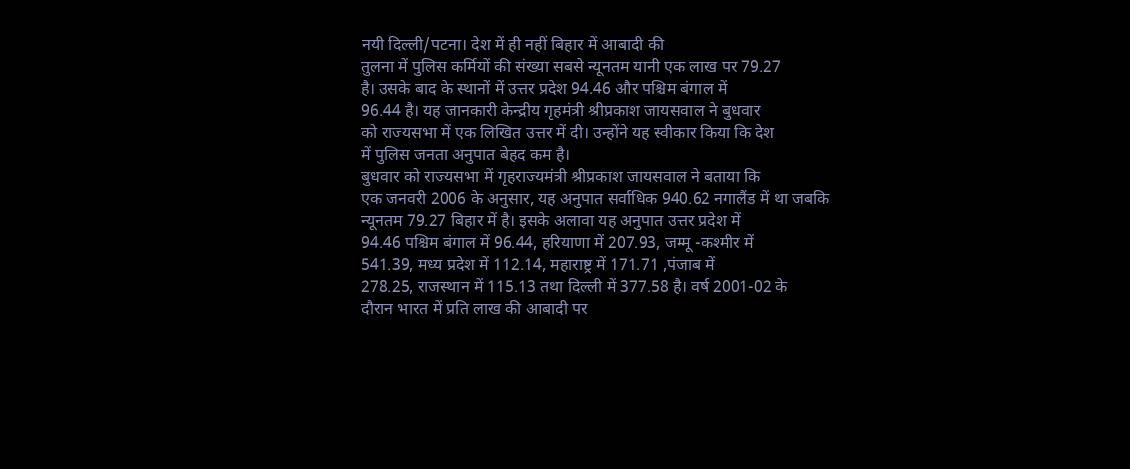नयी दिल्ली/पटना। देश में ही नहीं बिहार में आबादी की
तुलना में पुलिस कर्मियों की संख्या सबसे न्यूनतम यानी एक लाख पर 79.27
है। उसके बाद के स्थानों में उत्तर प्रदेश 94.46 और पश्चिम बंगाल में
96.44 है। यह जानकारी केन्द्रीय गृहमंत्री श्रीप्रकाश जायसवाल ने बुधवार
को राज्यसभा में एक लिखित उत्तर में दी। उन्होंने यह स्वीकार किया कि देश
में पुलिस जनता अनुपात बेहद कम है।
बुधवार को राज्यसभा में गृहराज्यमंत्री श्रीप्रकाश जायसवाल ने बताया कि
एक जनवरी 2006 के अनुसार, यह अनुपात सर्वाधिक 940.62 नगालैंड में था जबकि
न्यूनतम 79.27 बिहार में है। इसके अलावा यह अनुपात उत्तर प्रदेश में
94.46 पश्चिम बंगाल में 96.44, हरियाणा में 207.93, जम्मू -कश्मीर में
541.39, मध्य प्रदेश में 112.14, महाराष्ट्र में 171.71 ,पंजाब में
278.25, राजस्थान में 115.13 तथा दिल्ली में 377.58 है। वर्ष 2001-02 के
दौरान भारत में प्रति लाख की आबादी पर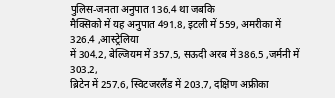पुलिस-जनता अनुपात 136.4 था जबकि
मैक्सिको में यह अनुपात 491.8, इटली में 559, अमरीका में 326.4 ,आस्ट्रेलिया
में 304.2, बेल्जियम में 357.5, सऊदी अरब में 386.5 ,जर्मनी में 303.2,
ब्रिटेन में 257.6, स्विटजरलैंड में 203.7, दक्षिण अफ्रीका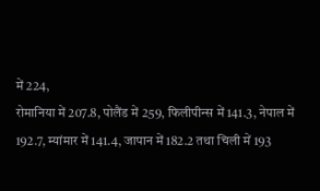में 224,
रोमानिया में 207.8, पोलैंड में 259, फिलीपीन्स में 141.3, नेपाल में
192.7, म्यांमार में 141.4, जापान में 182.2 तथा चिली में 193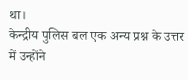था।
केन्द्रीय पुलिस बल एक अन्य प्रश्न के उत्तर में उन्होंने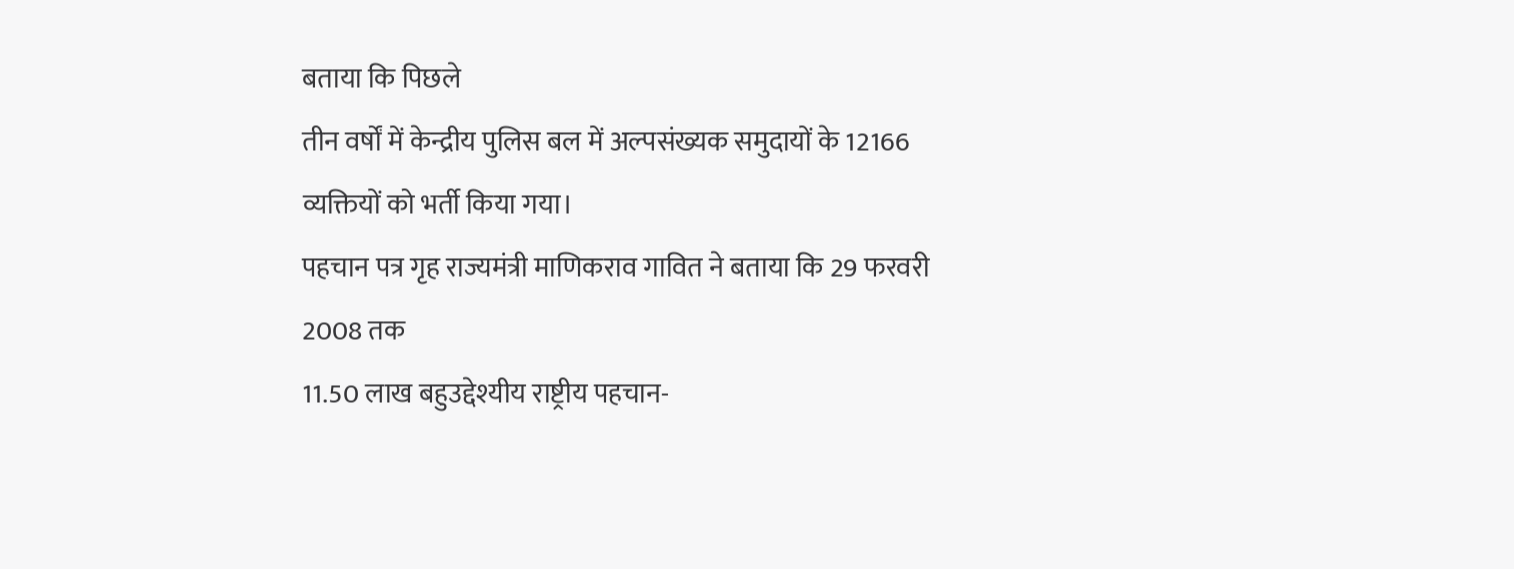बताया कि पिछले
तीन वर्षों में केन्द्रीय पुलिस बल में अल्पसंख्यक समुदायों के 12166
व्यक्तियों को भर्ती किया गया।
पहचान पत्र गृह राज्यमंत्री माणिकराव गावित ने बताया कि 29 फरवरी 2008 तक
11.50 लाख बहुउद्देश्यीय राष्ट्रीय पहचान-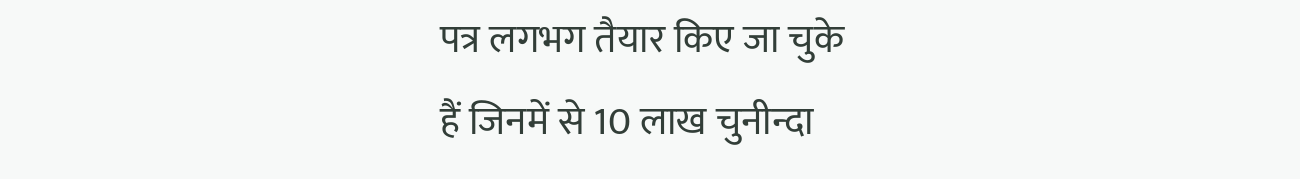पत्र लगभग तैयार किए जा चुके
हैं जिनमें से 10 लाख चुनीन्दा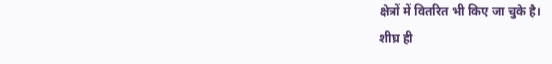क्षेत्रों में वितरित भी किए जा चुके है।
शीघ्र ही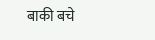बाकी बचे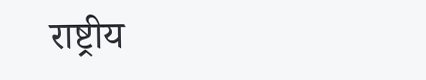राष्ट्रीय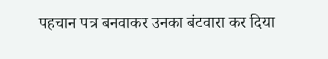पहचान पत्र बनवाकर उनका बंटवारा कर दिया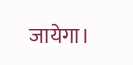जायेगा।